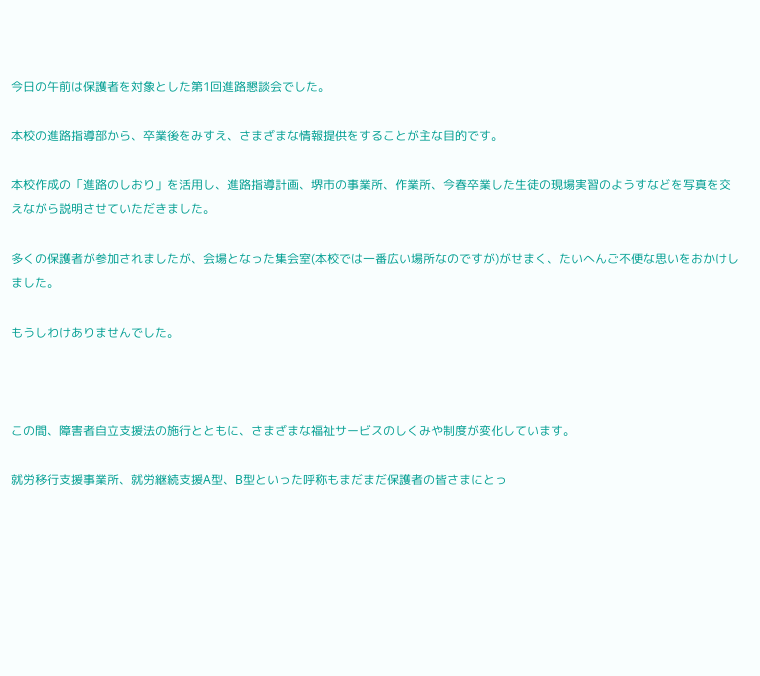今日の午前は保護者を対象とした第1回進路懇談会でした。

本校の進路指導部から、卒業後をみすえ、さまざまな情報提供をすることが主な目的です。

本校作成の「進路のしおり」を活用し、進路指導計画、堺市の事業所、作業所、今春卒業した生徒の現場実習のようすなどを写真を交えながら説明させていただきました。

多くの保護者が参加されましたが、会場となった集会室(本校では一番広い場所なのですが)がせまく、たいへんご不便な思いをおかけしました。

もうしわけありませんでした。



この間、障害者自立支援法の施行とともに、さまざまな福祉サービスのしくみや制度が変化しています。

就労移行支援事業所、就労継続支援A型、B型といった呼称もまだまだ保護者の皆さまにとっ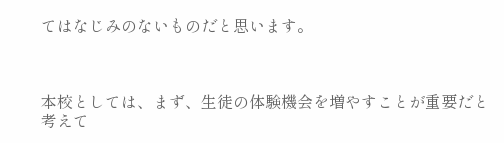てはなじみのないものだと思います。



本校としては、まず、生徒の体験機会を増やすことが重要だと考えて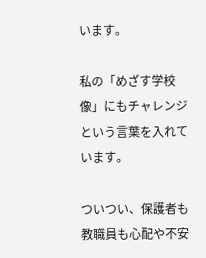います。

私の「めざす学校像」にもチャレンジという言葉を入れています。

ついつい、保護者も教職員も心配や不安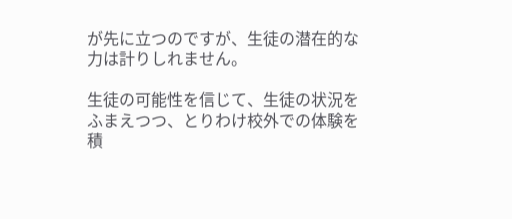が先に立つのですが、生徒の潜在的な力は計りしれません。

生徒の可能性を信じて、生徒の状況をふまえつつ、とりわけ校外での体験を積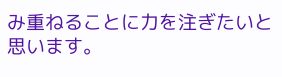み重ねることに力を注ぎたいと思います。